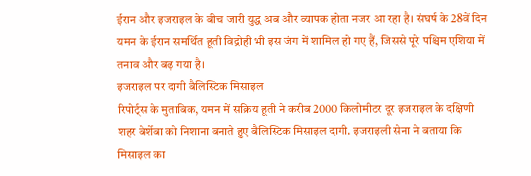ईरान और इजराइल के बीच जारी युद्ध अब और व्यापक होता नजर आ रहा है। संघर्ष के 28वें दिन यमन के ईरान समर्थित हूती विद्रोही भी इस जंग में शामिल हो गए हैं, जिससे पूरे पश्चिम एशिया में तनाव और बढ़ गया है।
इजराइल पर दागी बैलिस्टिक मिसाइल
रिपोर्ट्स के मुताबिक, यमन में सक्रिय हूती ने करीब 2000 किलोमीटर दूर इजराइल के दक्षिणी शहर बेर्शेबा को निशाना बनाते हुए बैलिस्टिक मिसाइल दागी. इजराइली सेना ने बताया कि मिसाइल का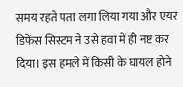समय रहते पता लगा लिया गया और एयर डिफेंस सिस्टम ने उसे हवा में ही नष्ट कर दिया। इस हमले में किसी के घायल होने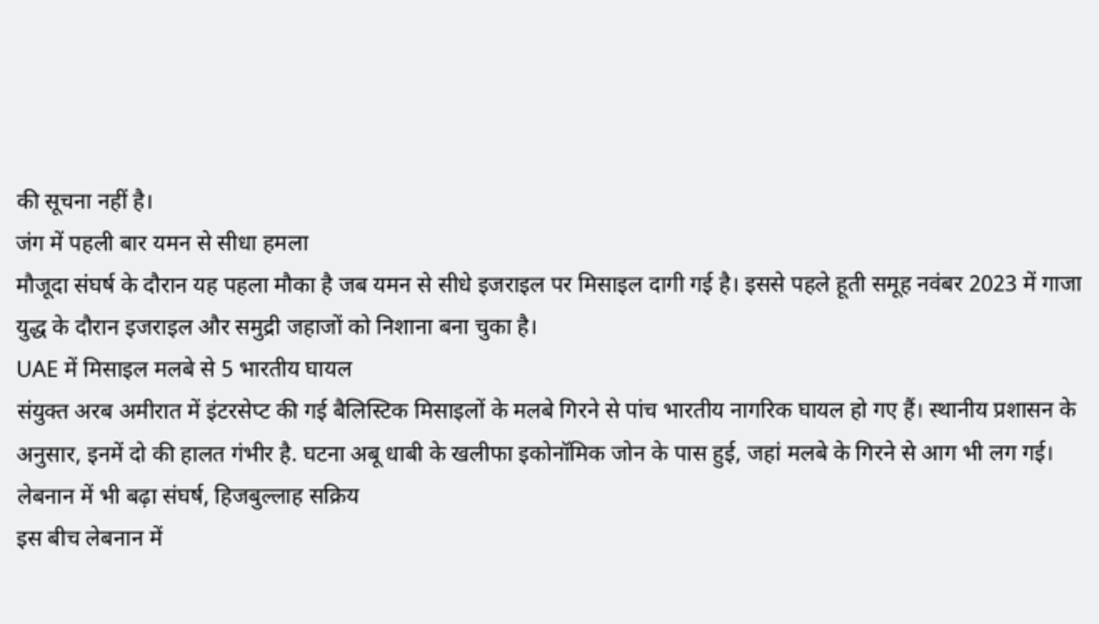की सूचना नहीं है।
जंग में पहली बार यमन से सीधा हमला
मौजूदा संघर्ष के दौरान यह पहला मौका है जब यमन से सीधे इजराइल पर मिसाइल दागी गई है। इससे पहले हूती समूह नवंबर 2023 में गाजा युद्ध के दौरान इजराइल और समुद्री जहाजों को निशाना बना चुका है।
UAE में मिसाइल मलबे से 5 भारतीय घायल
संयुक्त अरब अमीरात में इंटरसेप्ट की गई बैलिस्टिक मिसाइलों के मलबे गिरने से पांच भारतीय नागरिक घायल हो गए हैं। स्थानीय प्रशासन के अनुसार, इनमें दो की हालत गंभीर है. घटना अबू धाबी के खलीफा इकोनॉमिक जोन के पास हुई, जहां मलबे के गिरने से आग भी लग गई।
लेबनान में भी बढ़ा संघर्ष, हिजबुल्लाह सक्रिय
इस बीच लेबनान में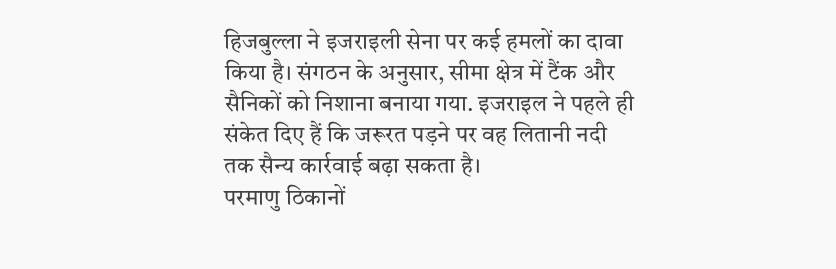हिजबुल्ला ने इजराइली सेना पर कई हमलों का दावा किया है। संगठन के अनुसार, सीमा क्षेत्र में टैंक और सैनिकों को निशाना बनाया गया. इजराइल ने पहले ही संकेत दिए हैं कि जरूरत पड़ने पर वह लितानी नदी तक सैन्य कार्रवाई बढ़ा सकता है।
परमाणु ठिकानों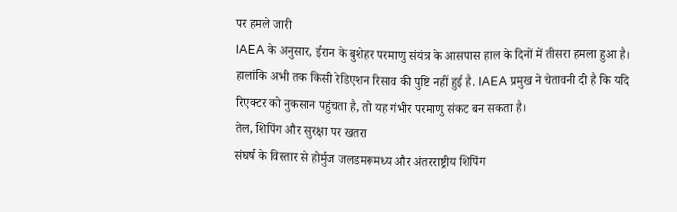पर हमले जारी
IAEA के अनुसार, ईरान के बुशेहर परमाणु संयंत्र के आसपास हाल के दिनों में तीसरा हमला हुआ है। हालांकि अभी तक किसी रेडिएशन रिसाव की पुष्टि नहीं हुई है. IAEA प्रमुख ने चेतावनी दी है कि यदि रिएक्टर को नुकसान पहुंचता है, तो यह गंभीर परमाणु संकट बन सकता है।
तेल, शिपिंग और सुरक्षा पर खतरा
संघर्ष के विस्तार से होर्मुज जलडमरूमध्य और अंतरराष्ट्रीय शिपिंग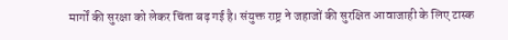मार्गों की सुरक्षा को लेकर चिंता बढ़ गई है। संयुक्त राष्ट्र ने जहाजों की सुरक्षित आवाजाही के लिए टास्क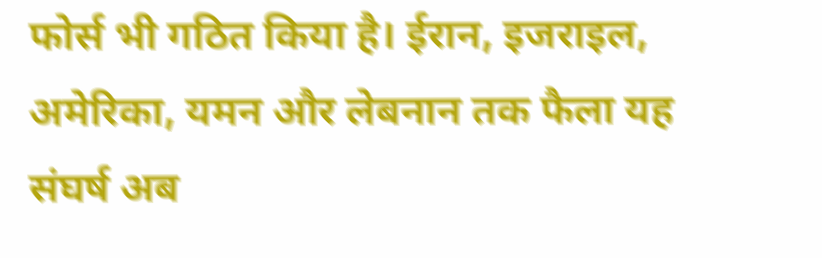फोर्स भी गठित किया है। ईरान, इजराइल, अमेरिका, यमन और लेबनान तक फैला यह संघर्ष अब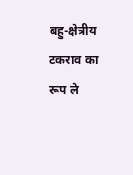बहु-क्षेत्रीय टकराव का रूप ले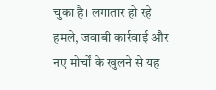चुका है। लगातार हो रहे हमले, जवाबी कार्रवाई और नए मोर्चों के खुलने से यह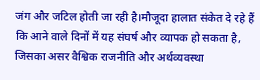जंग और जटिल होती जा रही है।मौजूदा हालात संकेत दे रहे हैं कि आने वाले दिनों में यह संघर्ष और व्यापक हो सकता है, जिसका असर वैश्विक राजनीति और अर्थव्यवस्था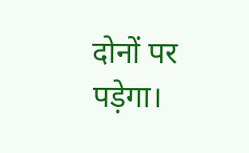दोनों पर पड़ेगा।